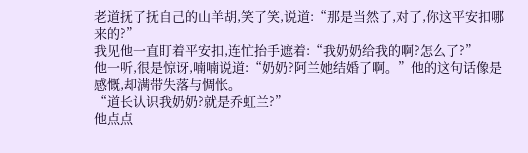老道抚了抚自己的山羊胡,笑了笑,说道:“那是当然了,对了,你这平安扣哪来的?”
我见他一直盯着平安扣,连忙抬手遮着:“我奶奶给我的啊?怎么了?”
他一听,很是惊讶,喃喃说道:“奶奶?阿兰她结婚了啊。”他的这句话像是感慨,却满带失落与惆怅。
“道长认识我奶奶?就是乔虹兰?”
他点点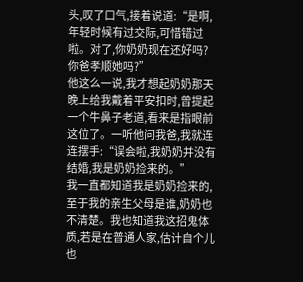头,叹了口气,接着说道:“是啊,年轻时候有过交际,可惜错过啦。对了,你奶奶现在还好吗?你爸孝顺她吗?”
他这么一说,我才想起奶奶那天晚上给我戴着平安扣时,曾提起一个牛鼻子老道,看来是指眼前这位了。一听他问我爸,我就连连摆手:“误会啦,我奶奶并没有结婚,我是奶奶捡来的。”
我一直都知道我是奶奶捡来的,至于我的亲生父母是谁,奶奶也不清楚。我也知道我这招鬼体质,若是在普通人家,估计自个儿也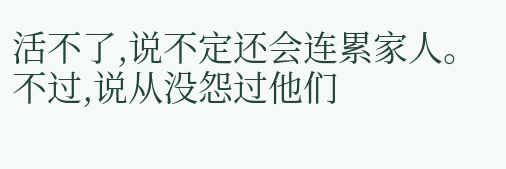活不了,说不定还会连累家人。不过,说从没怨过他们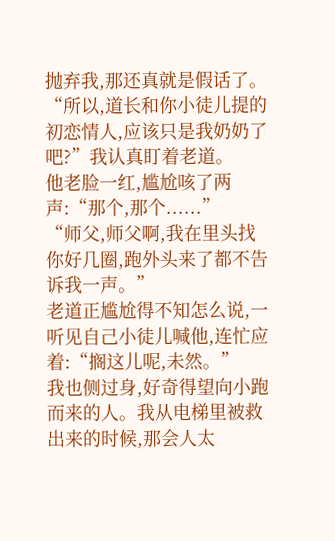抛弃我,那还真就是假话了。
“所以,道长和你小徒儿提的初恋情人,应该只是我奶奶了吧?”我认真盯着老道。
他老脸一红,尴尬咳了两声:“那个,那个......”
“师父,师父啊,我在里头找你好几圈,跑外头来了都不告诉我一声。”
老道正尴尬得不知怎么说,一听见自己小徒儿喊他,连忙应着:“搁这儿呢,未然。”
我也侧过身,好奇得望向小跑而来的人。我从电梯里被救出来的时候,那会人太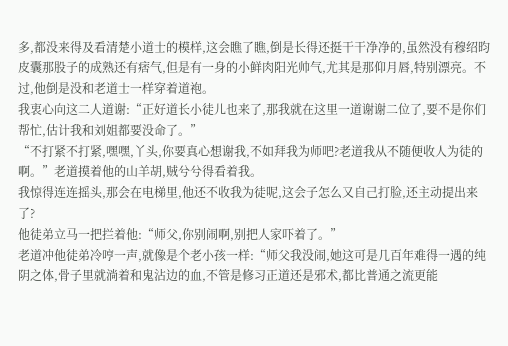多,都没来得及看清楚小道士的模样,这会瞧了瞧,倒是长得还挺干干净净的,虽然没有穆绍昀皮囊那股子的成熟还有痞气,但是有一身的小鲜肉阳光帅气,尤其是那仰月唇,特别漂亮。不过,他倒是没和老道士一样穿着道袍。
我衷心向这二人道谢:“正好道长小徒儿也来了,那我就在这里一道谢谢二位了,要不是你们帮忙,估计我和刘姐都要没命了。”
“不打紧不打紧,嘿嘿,丫头,你要真心想谢我,不如拜我为师吧?老道我从不随便收人为徒的啊。”老道摸着他的山羊胡,贼兮兮得看着我。
我惊得连连摇头,那会在电梯里,他还不收我为徒呢,这会子怎么又自己打脸,还主动提出来了?
他徒弟立马一把拦着他:“师父,你别闹啊,别把人家吓着了。”
老道冲他徒弟冷哼一声,就像是个老小孩一样:“师父我没闹,她这可是几百年难得一遇的纯阴之体,骨子里就淌着和鬼沾边的血,不管是修习正道还是邪术,都比普通之流更能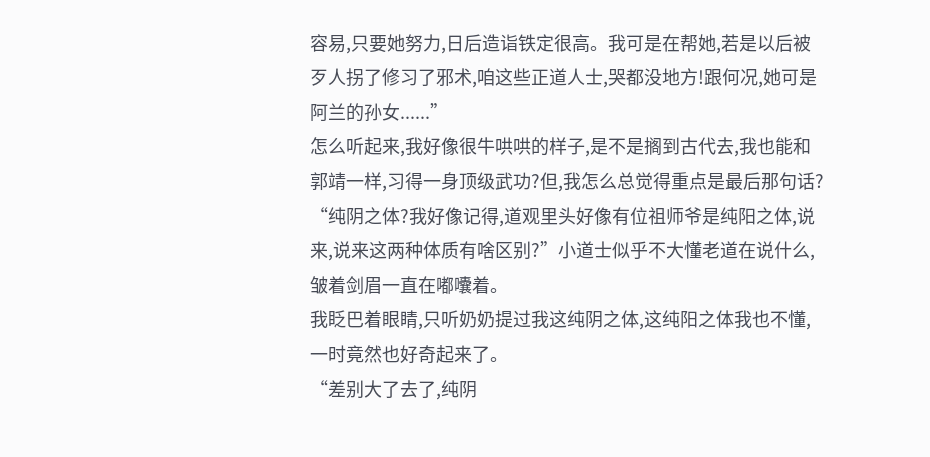容易,只要她努力,日后造诣铁定很高。我可是在帮她,若是以后被歹人拐了修习了邪术,咱这些正道人士,哭都没地方!跟何况,她可是阿兰的孙女......”
怎么听起来,我好像很牛哄哄的样子,是不是搁到古代去,我也能和郭靖一样,习得一身顶级武功?但,我怎么总觉得重点是最后那句话?
“纯阴之体?我好像记得,道观里头好像有位祖师爷是纯阳之体,说来,说来这两种体质有啥区别?”小道士似乎不大懂老道在说什么,皱着剑眉一直在嘟囔着。
我眨巴着眼睛,只听奶奶提过我这纯阴之体,这纯阳之体我也不懂,一时竟然也好奇起来了。
“差别大了去了,纯阴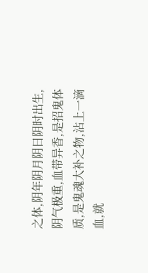之体,阴年阴月阴日阴时出生,阴气极重,血带异香,是招鬼体质,是鬼魂大补之物,沾上一滴血,就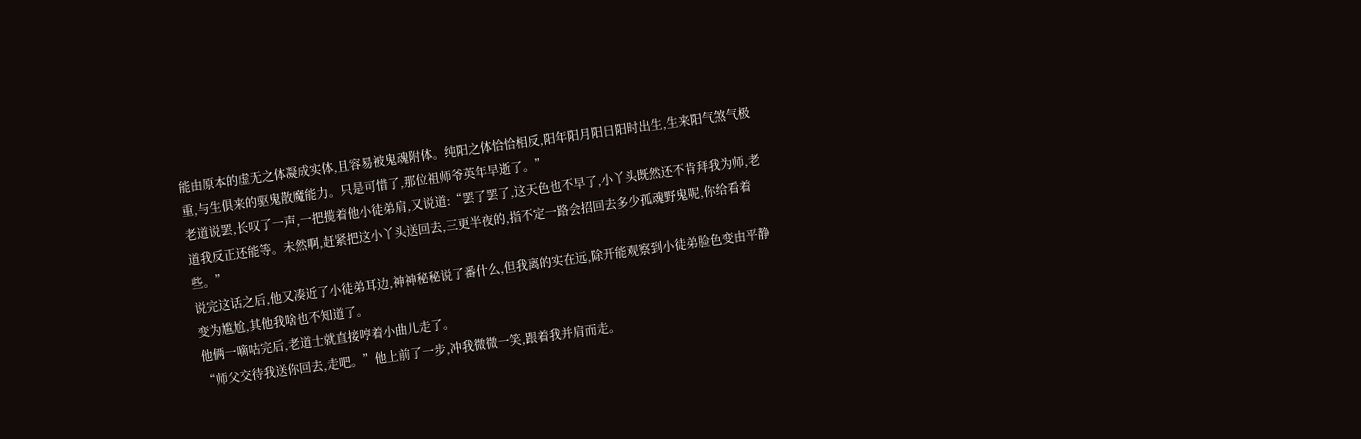能由原本的虚无之体凝成实体,且容易被鬼魂附体。纯阳之体恰恰相反,阳年阳月阳日阳时出生,生来阳气煞气极重,与生俱来的驱鬼散魔能力。只是可惜了,那位祖师爷英年早逝了。”
老道说罢,长叹了一声,一把揽着他小徒弟肩,又说道:“罢了罢了,这天色也不早了,小丫头既然还不肯拜我为师,老道我反正还能等。未然啊,赶紧把这小丫头送回去,三更半夜的,指不定一路会招回去多少孤魂野鬼呢,你给看着些。”
说完这话之后,他又凑近了小徒弟耳边,神神秘秘说了番什么,但我离的实在远,除开能观察到小徒弟脸色变由平静变为尴尬,其他我啥也不知道了。
他俩一嘀咕完后,老道士就直接哼着小曲儿走了。
“师父交待我送你回去,走吧。”他上前了一步,冲我微微一笑,跟着我并肩而走。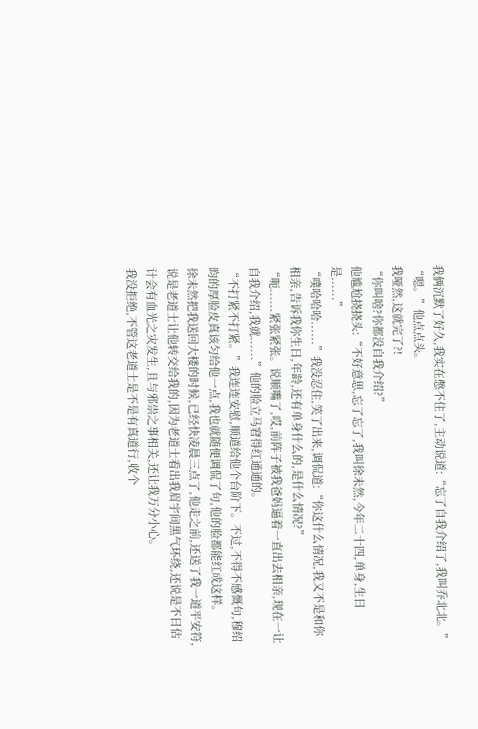我俩沉默了好久,我实在憋不住了,主动说道:“忘了自我介绍了,我叫乔北北。”
“嗯。”他点点头。
我哑然,这就完了?!
“你叫啥?你都没自我介绍?”
他尴尬挠挠头:“不好意思,忘了忘了,我叫徐未然,今年二十四,单身,生日是......”
“噗哈哈哈......”我没忍住,笑了出来,调侃道:“你这什么情况,我又不是和你相亲,告诉我你生日,年龄,还有单身什么的,是什么情况?”
“呃......紧张紧张。说顺嘴了,哎,前阵子被我爸妈逼着一直出去相亲,现在一让自我介绍,我就......”他的脸立马窘得红通通的。
“不打紧不打紧。”我连连安慰,顺道给他个台阶下。不过,不得不感慨句,穆绍昀的厚脸皮真该匀给他一点,我也就随便调侃了句,他的脸都能红成这样。
徐未然把我送回大楼的时候,已经快凌晨三点了,他走之前,还送了我一道平安符,说是老道士让他转交给我的,因为老道士看出我眉宇间黑气环绕,还说是不日估计会有血光之灾发生,且与邪祟之事相关,还让我万分小心。
我没拒绝,不管这老道士是不是有真道行,收个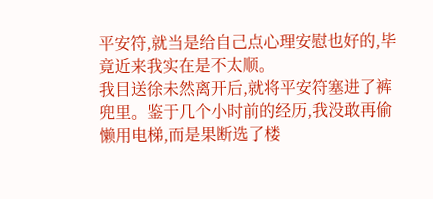平安符,就当是给自己点心理安慰也好的,毕竟近来我实在是不太顺。
我目送徐未然离开后,就将平安符塞进了裤兜里。鉴于几个小时前的经历,我没敢再偷懒用电梯,而是果断选了楼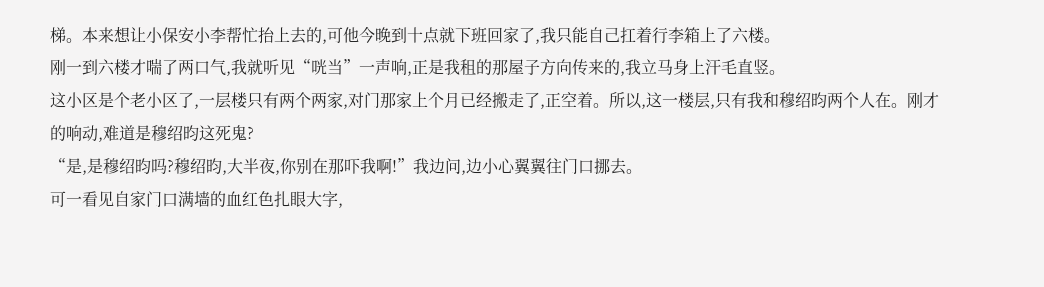梯。本来想让小保安小李帮忙抬上去的,可他今晚到十点就下班回家了,我只能自己扛着行李箱上了六楼。
刚一到六楼才喘了两口气,我就听见“咣当”一声响,正是我租的那屋子方向传来的,我立马身上汗毛直竖。
这小区是个老小区了,一层楼只有两个两家,对门那家上个月已经搬走了,正空着。所以,这一楼层,只有我和穆绍昀两个人在。刚才的响动,难道是穆绍昀这死鬼?
“是,是穆绍昀吗?穆绍昀,大半夜,你别在那吓我啊!”我边问,边小心翼翼往门口挪去。
可一看见自家门口满墙的血红色扎眼大字,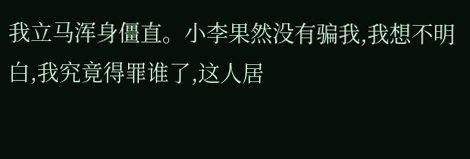我立马浑身僵直。小李果然没有骗我,我想不明白,我究竟得罪谁了,这人居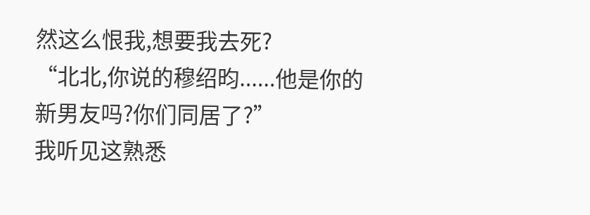然这么恨我,想要我去死?
“北北,你说的穆绍昀......他是你的新男友吗?你们同居了?”
我听见这熟悉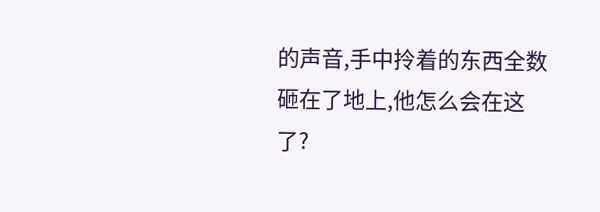的声音,手中拎着的东西全数砸在了地上,他怎么会在这了?